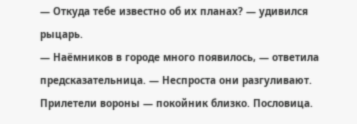— Откуда тебе известно об их планах? — удивился рыцарь.
— Наёмников в городе много появилось, — ответила предсказательница. — Неспроста они разгуливают. Прилетели вороны — покойник близко. Пословица.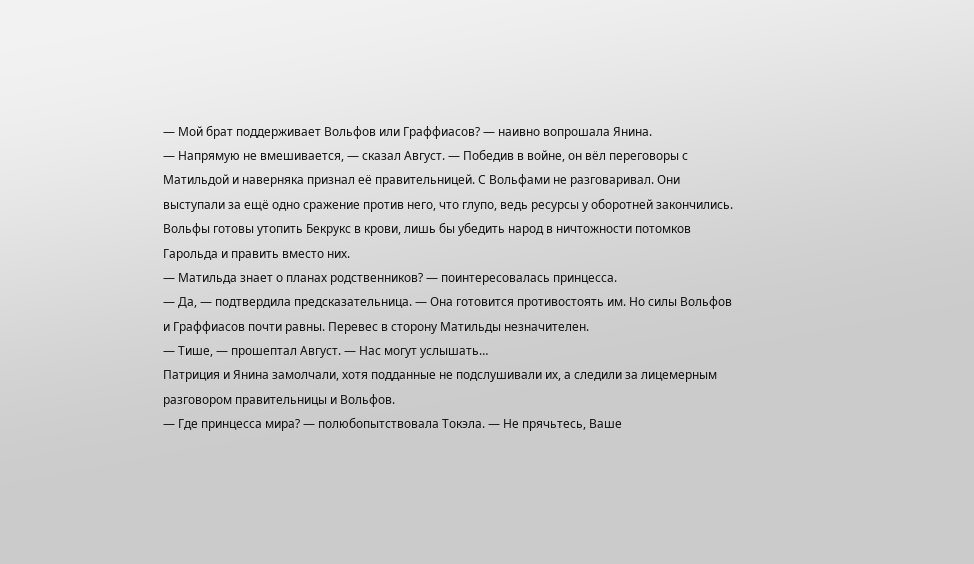— Мой брат поддерживает Вольфов или Граффиасов? — наивно вопрошала Янина.
— Напрямую не вмешивается, — сказал Август. — Победив в войне, он вёл переговоры с Матильдой и наверняка признал её правительницей. С Вольфами не разговаривал. Они выступали за ещё одно сражение против него, что глупо, ведь ресурсы у оборотней закончились. Вольфы готовы утопить Бекрукс в крови, лишь бы убедить народ в ничтожности потомков Гарольда и править вместо них.
— Матильда знает о планах родственников? — поинтересовалась принцесса.
— Да, — подтвердила предсказательница. — Она готовится противостоять им. Но силы Вольфов и Граффиасов почти равны. Перевес в сторону Матильды незначителен.
— Тише, — прошептал Август. — Нас могут услышать…
Патриция и Янина замолчали, хотя подданные не подслушивали их, а следили за лицемерным разговором правительницы и Вольфов.
— Где принцесса мира? — полюбопытствовала Токэла. — Не прячьтесь, Ваше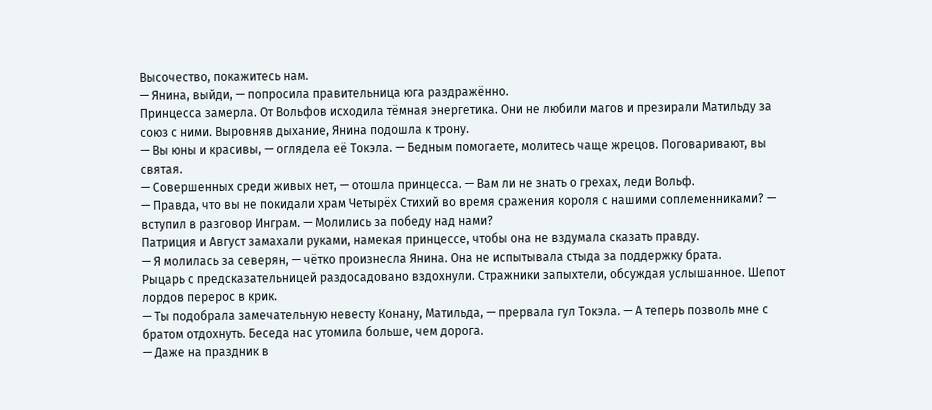Высочество, покажитесь нам.
— Янина, выйди, — попросила правительница юга раздражённо.
Принцесса замерла. От Вольфов исходила тёмная энергетика. Они не любили магов и презирали Матильду за союз с ними. Выровняв дыхание, Янина подошла к трону.
— Вы юны и красивы, — оглядела её Токэла. — Бедным помогаете, молитесь чаще жрецов. Поговаривают, вы святая.
— Совершенных среди живых нет, — отошла принцесса. — Вам ли не знать о грехах, леди Вольф.
— Правда, что вы не покидали храм Четырёх Стихий во время сражения короля с нашими соплеменниками? — вступил в разговор Инграм. — Молились за победу над нами?
Патриция и Август замахали руками, намекая принцессе, чтобы она не вздумала сказать правду.
— Я молилась за северян, — чётко произнесла Янина. Она не испытывала стыда за поддержку брата.
Рыцарь с предсказательницей раздосадовано вздохнули. Стражники запыхтели, обсуждая услышанное. Шепот лордов перерос в крик.
— Ты подобрала замечательную невесту Конану, Матильда, — прервала гул Токэла. — А теперь позволь мне с братом отдохнуть. Беседа нас утомила больше, чем дорога.
— Даже на праздник в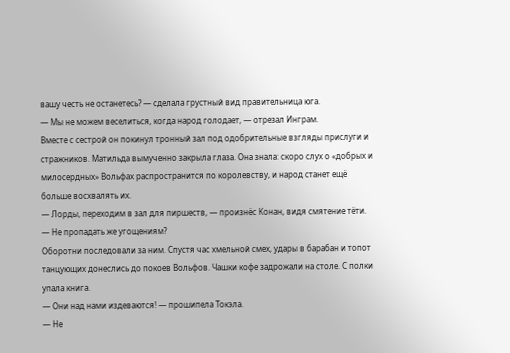вашу честь не останетесь? — сделала грустный вид правительница юга.
— Мы не можем веселиться, когда народ голодает, — отрезал Инграм.
Вместе с сестрой он покинул тронный зал под одобрительные взгляды прислуги и стражников. Матильда вымученно закрыла глаза. Она знала: скоро слух о «добрых и милосердных» Вольфах распространится по королевству, и народ станет ещё больше восхвалять их.
— Лорды, переходим в зал для пиршеств, — произнёс Конан, видя смятение тёти. — Не пропадать же угощениям?
Оборотни последовали за ним. Спустя час хмельной смех, удары в барабан и топот танцующих донеслись до покоев Вольфов. Чашки кофе задрожали на столе. С полки упала книга.
— Они над нами издеваются! — прошипела Токэла.
— Не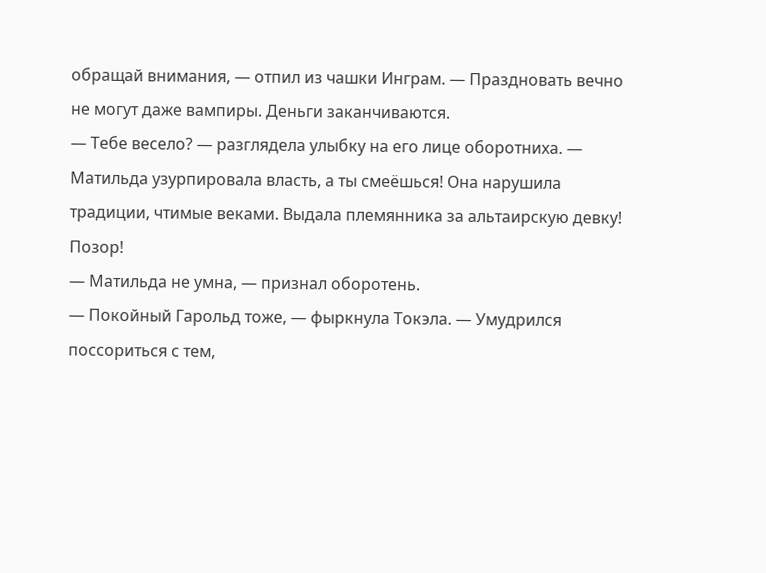обращай внимания, — отпил из чашки Инграм. — Праздновать вечно не могут даже вампиры. Деньги заканчиваются.
— Тебе весело? — разглядела улыбку на его лице оборотниха. — Матильда узурпировала власть, а ты смеёшься! Она нарушила традиции, чтимые веками. Выдала племянника за альтаирскую девку! Позор!
— Матильда не умна, — признал оборотень.
— Покойный Гарольд тоже, — фыркнула Токэла. — Умудрился поссориться с тем,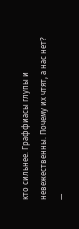кто сильнее. Граффиасы глупы и невежественны. Почему их чтят, а нас нет?
—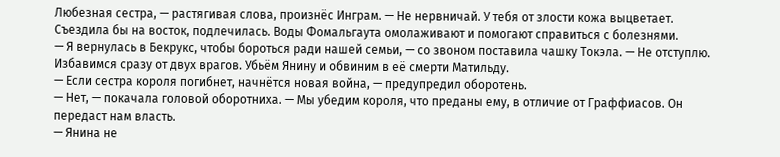Любезная сестра, — растягивая слова, произнёс Инграм. — Не нервничай. У тебя от злости кожа выцветает. Съездила бы на восток, подлечилась. Воды Фомальгаута омолаживают и помогают справиться с болезнями.
— Я вернулась в Бекрукс, чтобы бороться ради нашей семьи, — со звоном поставила чашку Токэла. — Не отступлю. Избавимся сразу от двух врагов. Убьём Янину и обвиним в её смерти Матильду.
— Если сестра короля погибнет, начнётся новая война, — предупредил оборотень.
— Нет, — покачала головой оборотниха. — Мы убедим короля, что преданы ему, в отличие от Граффиасов. Он передаст нам власть.
— Янина не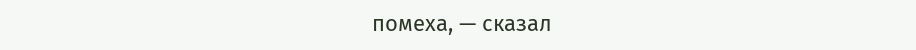помеха, — сказал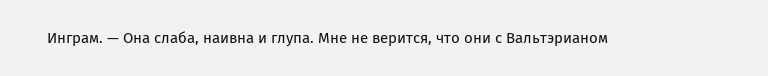Инграм. — Она слаба, наивна и глупа. Мне не верится, что они с Вальтэрианом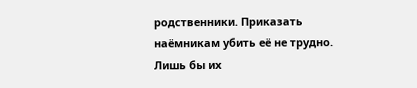родственники. Приказать наёмникам убить её не трудно. Лишь бы их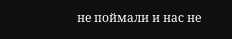не поймали и нас не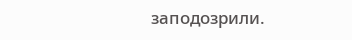заподозрили.